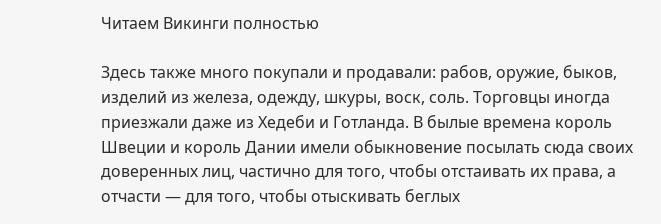Читаем Викинги полностью

Здесь также много покупали и продавали: рабов, оружие, быков, изделий из железа, одежду, шкуры, воск, соль. Торговцы иногда приезжали даже из Хедеби и Готланда. В былые времена король Швеции и король Дании имели обыкновение посылать сюда своих доверенных лиц, частично для того, чтобы отстаивать их права, а отчасти — для того, чтобы отыскивать беглых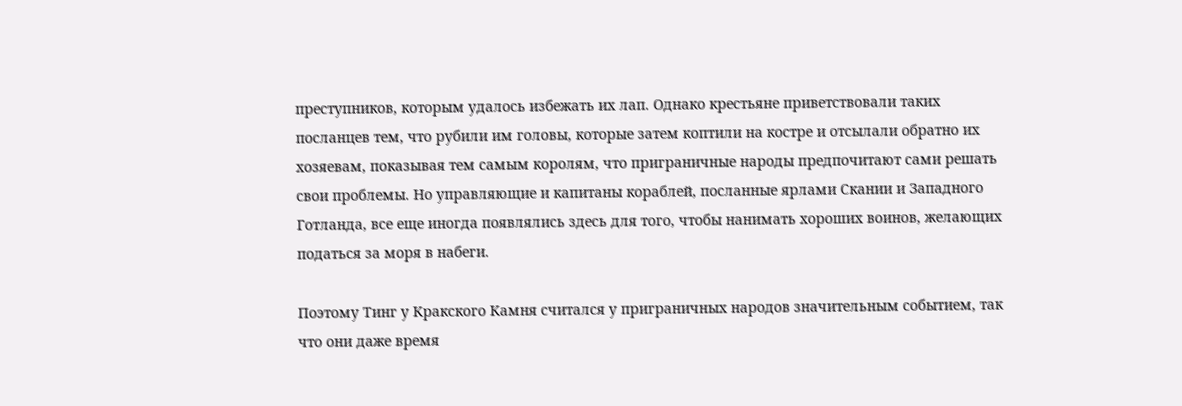преступников, которым удалось избежать их лап. Однако крестьяне приветствовали таких посланцев тем, что рубили им головы, которые затем коптили на костре и отсылали обратно их хозяевам, показывая тем самым королям, что приграничные народы предпочитают сами решать свои проблемы. Но управляющие и капитаны кораблей, посланные ярлами Скании и Западного Готланда, все еще иногда появлялись здесь для того, чтобы нанимать хороших воинов, желающих податься за моря в набеги.

Поэтому Тинг у Кракского Камня считался у приграничных народов значительным событием, так что они даже время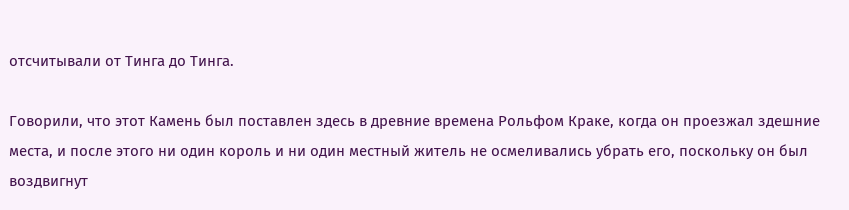отсчитывали от Тинга до Тинга.

Говорили, что этот Камень был поставлен здесь в древние времена Рольфом Краке, когда он проезжал здешние места, и после этого ни один король и ни один местный житель не осмеливались убрать его, поскольку он был воздвигнут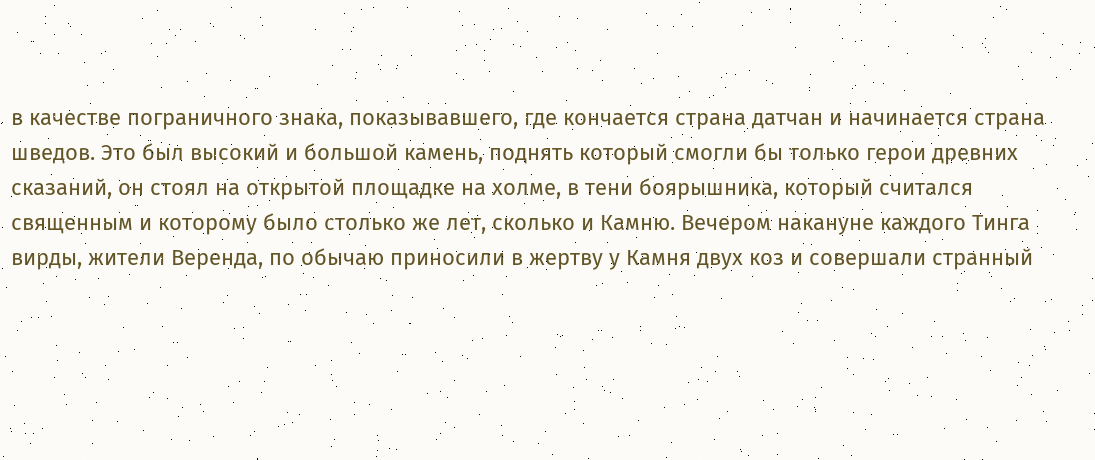в качестве пограничного знака, показывавшего, где кончается страна датчан и начинается страна шведов. Это был высокий и большой камень, поднять который смогли бы только герои древних сказаний, он стоял на открытой площадке на холме, в тени боярышника, который считался священным и которому было столько же лет, сколько и Камню. Вечером накануне каждого Тинга вирды, жители Веренда, по обычаю приносили в жертву у Камня двух коз и совершали странный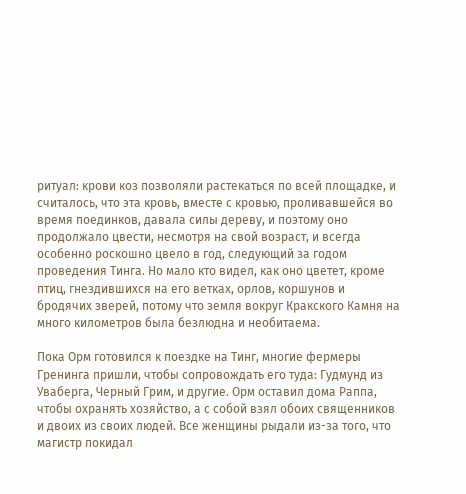ритуал: крови коз позволяли растекаться по всей площадке, и считалось, что эта кровь, вместе с кровью, проливавшейся во время поединков, давала силы дереву, и поэтому оно продолжало цвести, несмотря на свой возраст, и всегда особенно роскошно цвело в год, следующий за годом проведения Тинга. Но мало кто видел, как оно цветет, кроме птиц, гнездившихся на его ветках, орлов, коршунов и бродячих зверей, потому что земля вокруг Кракского Камня на много километров была безлюдна и необитаема.

Пока Орм готовился к поездке на Тинг, многие фермеры Гренинга пришли, чтобы сопровождать его туда: Гудмунд из Уваберга, Черный Грим, и другие. Орм оставил дома Раппа, чтобы охранять хозяйство, а с собой взял обоих священников и двоих из своих людей. Все женщины рыдали из-за того, что магистр покидал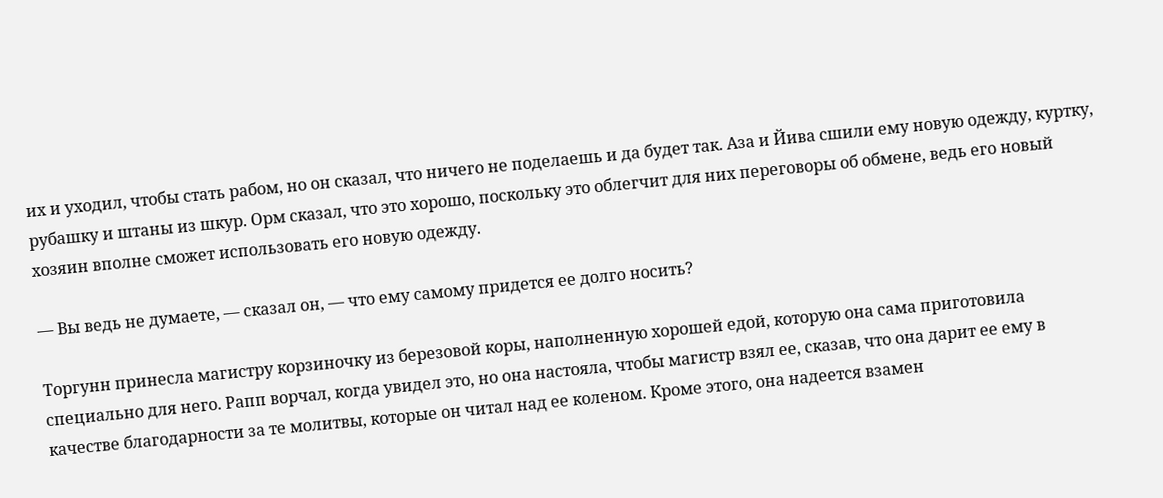их и уходил, чтобы стать рабом, но он сказал, что ничего не поделаешь и да будет так. Аза и Йива сшили ему новую одежду, куртку, рубашку и штаны из шкур. Орм сказал, что это хорошо, поскольку это облегчит для них переговоры об обмене, ведь его новый хозяин вполне сможет использовать его новую одежду.

— Вы ведь не думаете, — сказал он, — что ему самому придется ее долго носить?

Торгунн принесла магистру корзиночку из березовой коры, наполненную хорошей едой, которую она сама приготовила специально для него. Рапп ворчал, когда увидел это, но она настояла, чтобы магистр взял ее, сказав, что она дарит ее ему в качестве благодарности за те молитвы, которые он читал над ее коленом. Кроме этого, она надеется взамен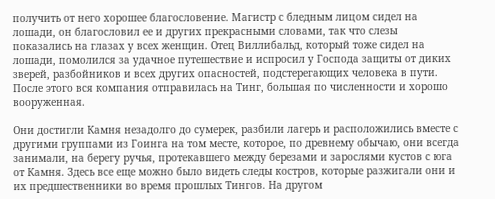получить от него хорошее благословение. Магистр с бледным лицом сидел на лошади, он благословил ее и других прекрасными словами, так что слезы показались на глазах у всех женщин. Отец Виллибальд, который тоже сидел на лошади, помолился за удачное путешествие и испросил у Господа защиты от диких зверей, разбойников и всех других опасностей, подстерегающих человека в пути. После этого вся компания отправилась на Тинг, большая по численности и хорошо вооруженная.

Они достигли Камня незадолго до сумерек, разбили лагерь и расположились вместе с другими группами из Гоинга на том месте, которое, по древнему обычаю, они всегда занимали, на берегу ручья, протекавшего между березами и зарослями кустов с юга от Камня. Здесь все еще можно было видеть следы костров, которые разжигали они и их предшественники во время прошлых Тингов. На другом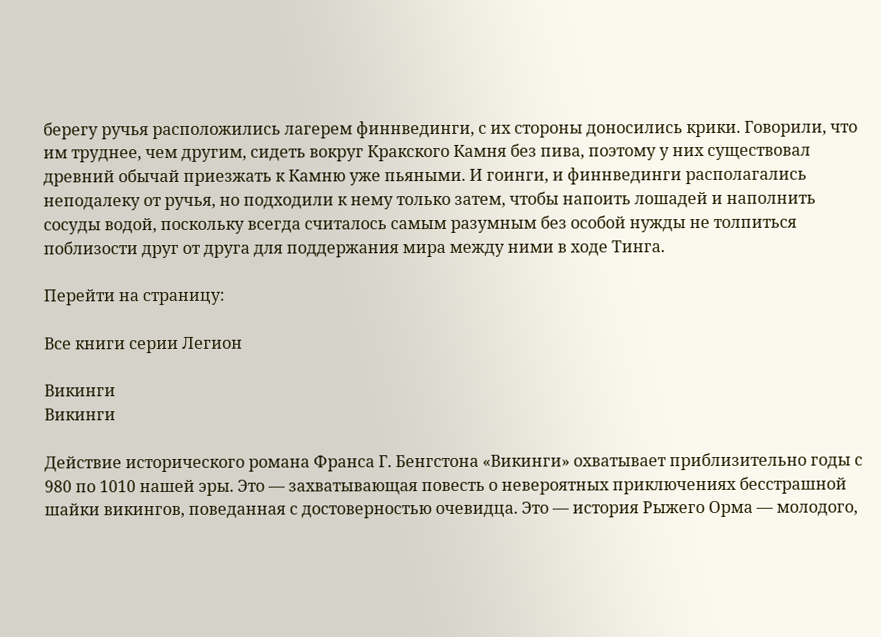берегу ручья расположились лагерем финнвединги, с их стороны доносились крики. Говорили, что им труднее, чем другим, сидеть вокруг Кракского Камня без пива, поэтому у них существовал древний обычай приезжать к Камню уже пьяными. И гоинги, и финнвединги располагались неподалеку от ручья, но подходили к нему только затем, чтобы напоить лошадей и наполнить сосуды водой, поскольку всегда считалось самым разумным без особой нужды не толпиться поблизости друг от друга для поддержания мира между ними в ходе Тинга.

Перейти на страницу:

Все книги серии Легион

Викинги
Викинги

Действие исторического романа Франса Г. Бенгстона «Викинги» охватывает приблизительно годы с 980 по 1010 нашей эры. Это — захватывающая повесть о невероятных приключениях бесстрашной шайки викингов, поведанная с достоверностью очевидца. Это — история Рыжего Орма — молодого,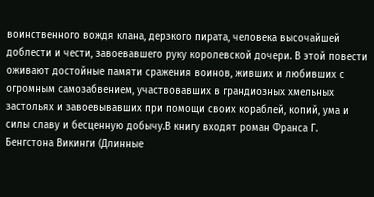воинственного вождя клана, дерзкого пирата, человека высочайшей доблести и чести, завоевавшего руку королевской дочери. В этой повести оживают достойные памяти сражения воинов, живших и любивших с огромным самозабвением, участвовавших в грандиозных хмельных застольях и завоевывавших при помощи своих кораблей, копий, ума и силы славу и бесценную добычу.В книгу входят роман Франса Г. Бенгстона Викинги (Длинные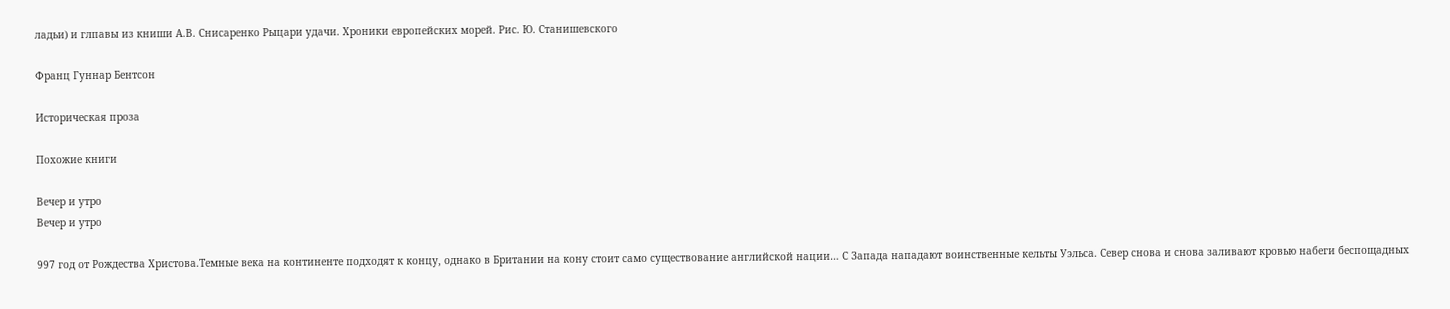ладьи) и глпавы из книши А.В. Снисаренко Рыцари удачи. Хроники европейских морей. Рис. Ю. Станишевского

Франц Гуннар Бентсон

Историческая проза

Похожие книги

Вечер и утро
Вечер и утро

997 год от Рождества Христова.Темные века на континенте подходят к концу, однако в Британии на кону стоит само существование английской нации… С Запада нападают воинственные кельты Уэльса. Север снова и снова заливают кровью набеги беспощадных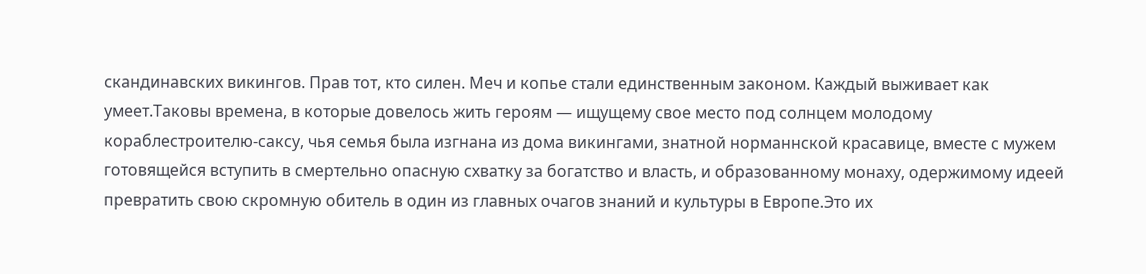скандинавских викингов. Прав тот, кто силен. Меч и копье стали единственным законом. Каждый выживает как умеет.Таковы времена, в которые довелось жить героям — ищущему свое место под солнцем молодому кораблестроителю-саксу, чья семья была изгнана из дома викингами, знатной норманнской красавице, вместе с мужем готовящейся вступить в смертельно опасную схватку за богатство и власть, и образованному монаху, одержимому идеей превратить свою скромную обитель в один из главных очагов знаний и культуры в Европе.Это их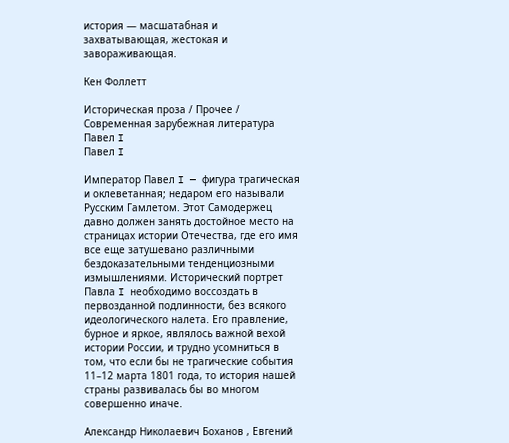история — масшатабная и захватывающая, жестокая и завораживающая.

Кен Фоллетт

Историческая проза / Прочее / Современная зарубежная литература
Павел I
Павел I

Император Павел I — фигура трагическая и оклеветанная; недаром его называли Русским Гамлетом. Этот Самодержец давно должен занять достойное место на страницах истории Отечества, где его имя все еще затушевано различными бездоказательными тенденциозными измышлениями. Исторический портрет Павла I необходимо воссоздать в первозданной подлинности, без всякого идеологического налета. Его правление, бурное и яркое, являлось важной вехой истории России, и трудно усомниться в том, что если бы не трагические события 11–12 марта 1801 года, то история нашей страны развивалась бы во многом совершенно иначе.

Александр Николаевич Боханов , Евгений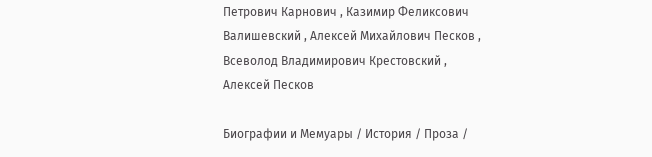Петрович Карнович , Казимир Феликсович Валишевский , Алексей Михайлович Песков , Всеволод Владимирович Крестовский , Алексей Песков

Биографии и Мемуары / История / Проза /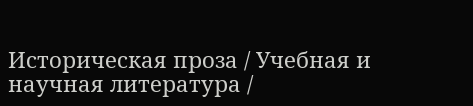Историческая проза / Учебная и научная литература /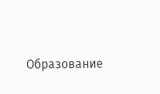Образование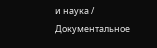и наука / Документальное